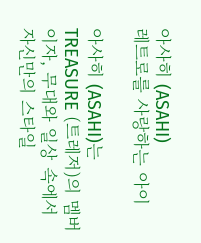아사히 (ASAHI)
레트로를 사랑하는 아이

아사히 (ASAHI)는 TREASURE (트레저)의 멤버이자, 무대와 일상 속에서 자신만의 스타일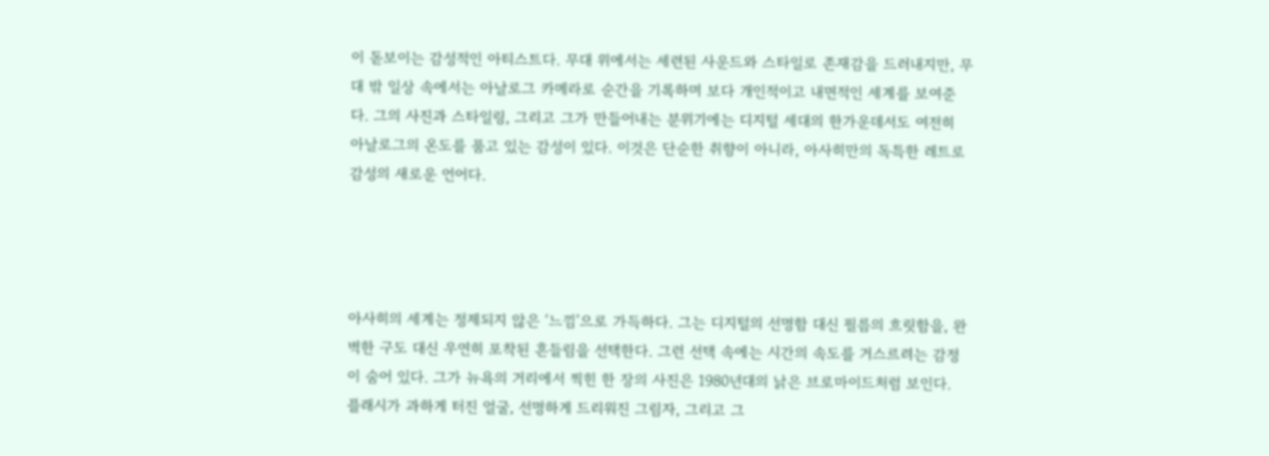이 돋보이는 감성적인 아티스트다. 무대 위에서는 세련된 사운드와 스타일로 존재감을 드러내지만, 무대 밖 일상 속에서는 아날로그 카메라로 순간을 기록하며 보다 개인적이고 내면적인 세계를 보여준다. 그의 사진과 스타일링, 그리고 그가 만들어내는 분위기에는 디지털 세대의 한가운데서도 여전히 아날로그의 온도를 품고 있는 감성이 있다. 이것은 단순한 취향이 아니라, 아사히만의 독특한 레트로 감성의 새로운 언어다.




아사히의 세계는 정제되지 않은 ‘느낌’으로 가득하다. 그는 디지털의 선명함 대신 필름의 흐릿함을, 완벽한 구도 대신 우연히 포착된 흔들림을 선택한다. 그런 선택 속에는 시간의 속도를 거스르려는 감정이 숨어 있다. 그가 뉴욕의 거리에서 찍힌 한 장의 사진은 1980년대의 낡은 브로마이드처럼 보인다. 플래시가 과하게 터진 얼굴, 선명하게 드리워진 그림자, 그리고 그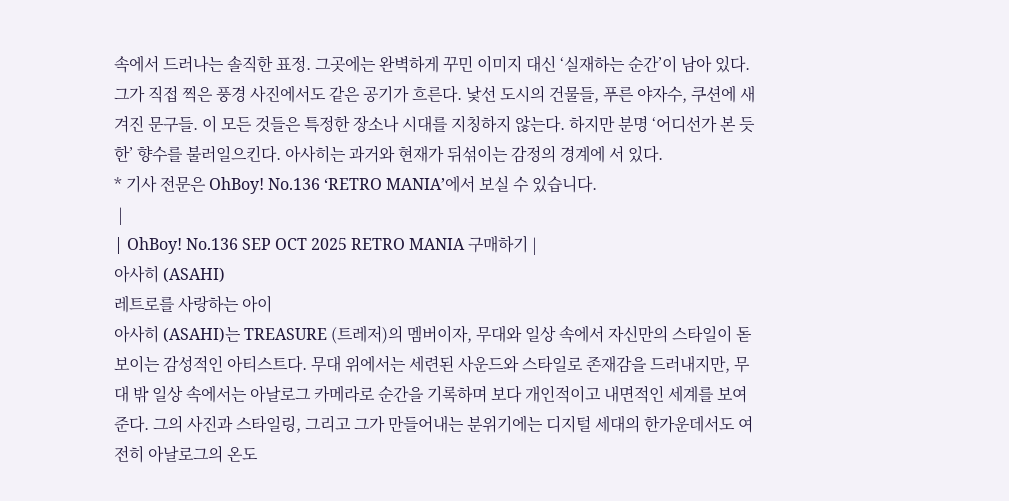속에서 드러나는 솔직한 표정. 그곳에는 완벽하게 꾸민 이미지 대신 ‘실재하는 순간’이 남아 있다. 그가 직접 찍은 풍경 사진에서도 같은 공기가 흐른다. 낯선 도시의 건물들, 푸른 야자수, 쿠션에 새겨진 문구들. 이 모든 것들은 특정한 장소나 시대를 지칭하지 않는다. 하지만 분명 ‘어디선가 본 듯한’ 향수를 불러일으킨다. 아사히는 과거와 현재가 뒤섞이는 감정의 경계에 서 있다.
* 기사 전문은 OhBoy! No.136 ‘RETRO MANIA’에서 보실 수 있습니다.
 |
| OhBoy! No.136 SEP OCT 2025 RETRO MANIA 구매하기 |
아사히 (ASAHI)
레트로를 사랑하는 아이
아사히 (ASAHI)는 TREASURE (트레저)의 멤버이자, 무대와 일상 속에서 자신만의 스타일이 돋보이는 감성적인 아티스트다. 무대 위에서는 세련된 사운드와 스타일로 존재감을 드러내지만, 무대 밖 일상 속에서는 아날로그 카메라로 순간을 기록하며 보다 개인적이고 내면적인 세계를 보여준다. 그의 사진과 스타일링, 그리고 그가 만들어내는 분위기에는 디지털 세대의 한가운데서도 여전히 아날로그의 온도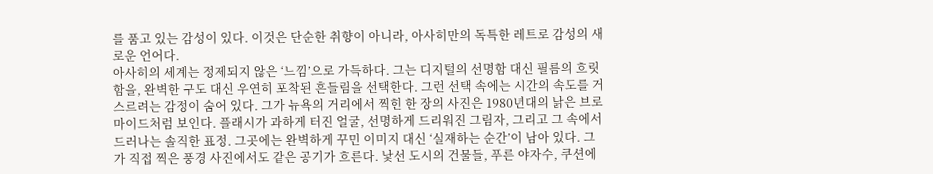를 품고 있는 감성이 있다. 이것은 단순한 취향이 아니라, 아사히만의 독특한 레트로 감성의 새로운 언어다.
아사히의 세계는 정제되지 않은 ‘느낌’으로 가득하다. 그는 디지털의 선명함 대신 필름의 흐릿함을, 완벽한 구도 대신 우연히 포착된 흔들림을 선택한다. 그런 선택 속에는 시간의 속도를 거스르려는 감정이 숨어 있다. 그가 뉴욕의 거리에서 찍힌 한 장의 사진은 1980년대의 낡은 브로마이드처럼 보인다. 플래시가 과하게 터진 얼굴, 선명하게 드리워진 그림자, 그리고 그 속에서 드러나는 솔직한 표정. 그곳에는 완벽하게 꾸민 이미지 대신 ‘실재하는 순간’이 남아 있다. 그가 직접 찍은 풍경 사진에서도 같은 공기가 흐른다. 낯선 도시의 건물들, 푸른 야자수, 쿠션에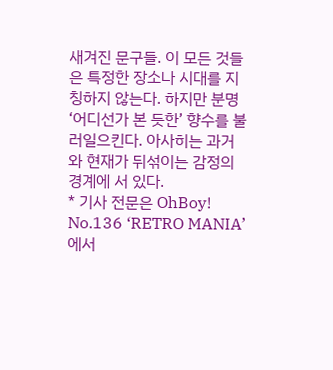새겨진 문구들. 이 모든 것들은 특정한 장소나 시대를 지칭하지 않는다. 하지만 분명 ‘어디선가 본 듯한’ 향수를 불러일으킨다. 아사히는 과거와 현재가 뒤섞이는 감정의 경계에 서 있다.
* 기사 전문은 OhBoy! No.136 ‘RETRO MANIA’에서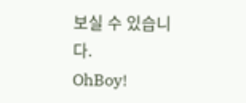보실 수 있습니다.
OhBoy!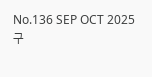No.136 SEP OCT 2025
구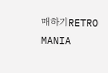매하기RETRO MANIA